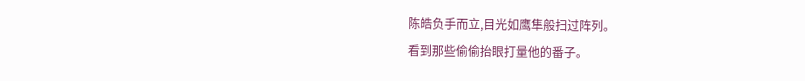陈皓负手而立,目光如鹰隼般扫过阵列。
看到那些偷偷抬眼打量他的番子。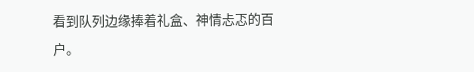看到队列边缘捧着礼盒、神情忐忑的百户。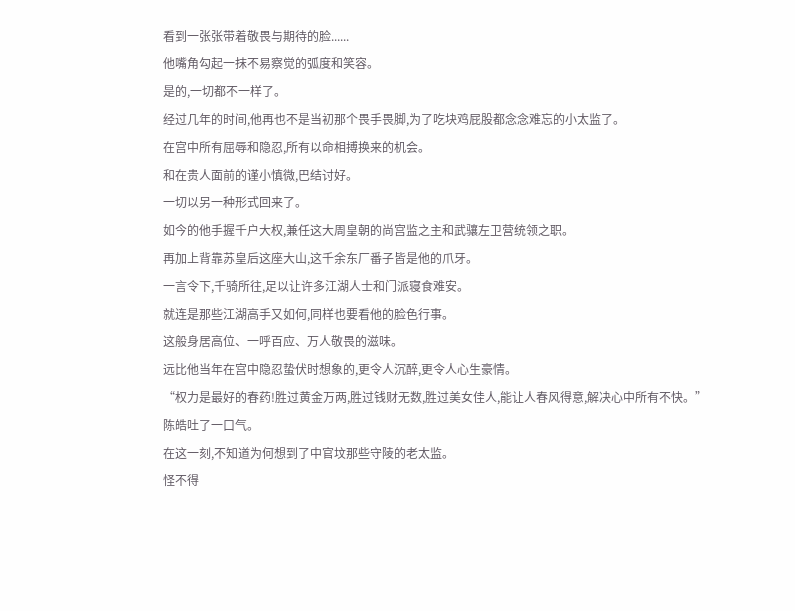看到一张张带着敬畏与期待的脸......
他嘴角勾起一抹不易察觉的弧度和笑容。
是的,一切都不一样了。
经过几年的时间,他再也不是当初那个畏手畏脚,为了吃块鸡屁股都念念难忘的小太监了。
在宫中所有屈辱和隐忍,所有以命相搏换来的机会。
和在贵人面前的谨小慎微,巴结讨好。
一切以另一种形式回来了。
如今的他手握千户大权,兼任这大周皇朝的尚宫监之主和武骧左卫营统领之职。
再加上背靠苏皇后这座大山,这千余东厂番子皆是他的爪牙。
一言令下,千骑所往,足以让许多江湖人士和门派寝食难安。
就连是那些江湖高手又如何,同样也要看他的脸色行事。
这般身居高位、一呼百应、万人敬畏的滋味。
远比他当年在宫中隐忍蛰伏时想象的,更令人沉醉,更令人心生豪情。
“权力是最好的春药!胜过黄金万两,胜过钱财无数,胜过美女佳人,能让人春风得意,解决心中所有不快。”
陈皓吐了一口气。
在这一刻,不知道为何想到了中官坟那些守陵的老太监。
怪不得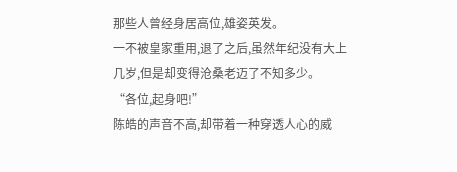那些人曾经身居高位,雄姿英发。
一不被皇家重用,退了之后,虽然年纪没有大上几岁,但是却变得沧桑老迈了不知多少。
“各位,起身吧!”
陈皓的声音不高,却带着一种穿透人心的威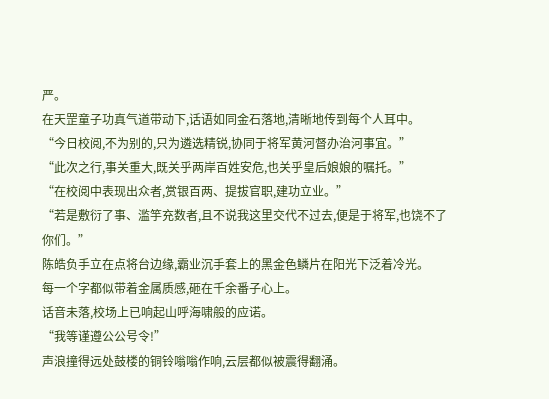严。
在天罡童子功真气道带动下,话语如同金石落地,清晰地传到每个人耳中。
“今日校阅,不为别的,只为遴选精锐,协同于将军黄河督办治河事宜。”
“此次之行,事关重大,既关乎两岸百姓安危,也关乎皇后娘娘的嘱托。”
“在校阅中表现出众者,赏银百两、提拔官职,建功立业。”
“若是敷衍了事、滥竽充数者,且不说我这里交代不过去,便是于将军,也饶不了你们。”
陈皓负手立在点将台边缘,霸业沉手套上的黑金色鳞片在阳光下泛着冷光。
每一个字都似带着金属质感,砸在千余番子心上。
话音未落,校场上已响起山呼海啸般的应诺。
“我等谨遵公公号令!”
声浪撞得远处鼓楼的铜铃嗡嗡作响,云层都似被震得翻涌。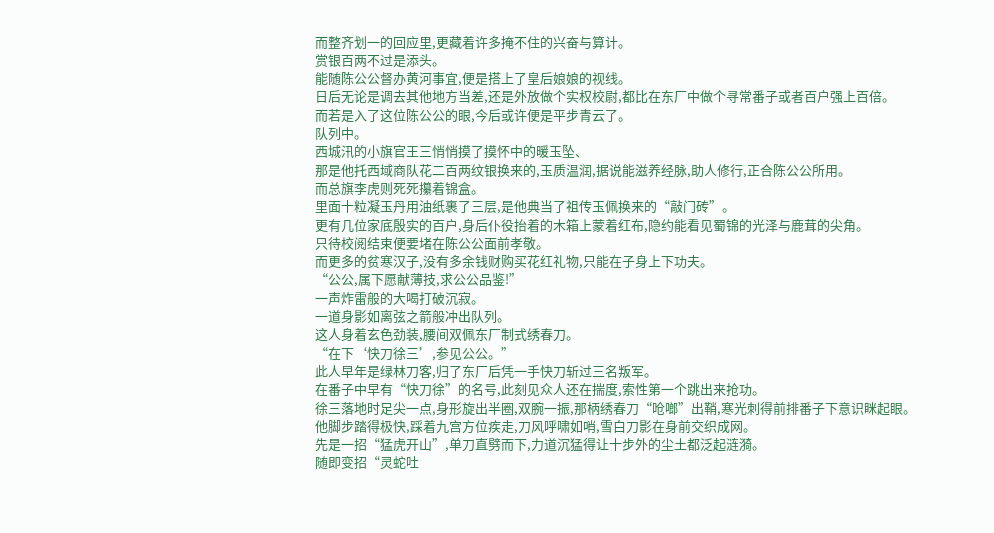而整齐划一的回应里,更藏着许多掩不住的兴奋与算计。
赏银百两不过是添头。
能随陈公公督办黄河事宜,便是搭上了皇后娘娘的视线。
日后无论是调去其他地方当差,还是外放做个实权校尉,都比在东厂中做个寻常番子或者百户强上百倍。
而若是入了这位陈公公的眼,今后或许便是平步青云了。
队列中。
西城汛的小旗官王三悄悄摸了摸怀中的暖玉坠、
那是他托西域商队花二百两纹银换来的,玉质温润,据说能滋养经脉,助人修行,正合陈公公所用。
而总旗李虎则死死攥着锦盒。
里面十粒凝玉丹用油纸裹了三层,是他典当了祖传玉佩换来的“敲门砖”。
更有几位家底殷实的百户,身后仆役抬着的木箱上蒙着红布,隐约能看见蜀锦的光泽与鹿茸的尖角。
只待校阅结束便要堵在陈公公面前孝敬。
而更多的贫寒汉子,没有多余钱财购买花红礼物,只能在子身上下功夫。
“公公,属下愿献薄技,求公公品鉴!”
一声炸雷般的大喝打破沉寂。
一道身影如离弦之箭般冲出队列。
这人身着玄色劲装,腰间双佩东厂制式绣春刀。
“在下‘快刀徐三’,参见公公。”
此人早年是绿林刀客,归了东厂后凭一手快刀斩过三名叛军。
在番子中早有“快刀徐”的名号,此刻见众人还在揣度,索性第一个跳出来抢功。
徐三落地时足尖一点,身形旋出半圈,双腕一振,那柄绣春刀“呛啷”出鞘,寒光刺得前排番子下意识眯起眼。
他脚步踏得极快,踩着九宫方位疾走,刀风呼啸如哨,雪白刀影在身前交织成网。
先是一招“猛虎开山”,单刀直劈而下,力道沉猛得让十步外的尘土都泛起涟漪。
随即变招“灵蛇吐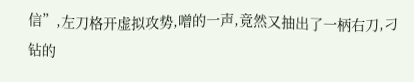信”,左刀格开虚拟攻势,噌的一声,竟然又抽出了一柄右刀,刁钻的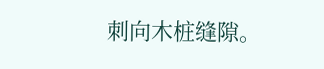刺向木桩缝隙。